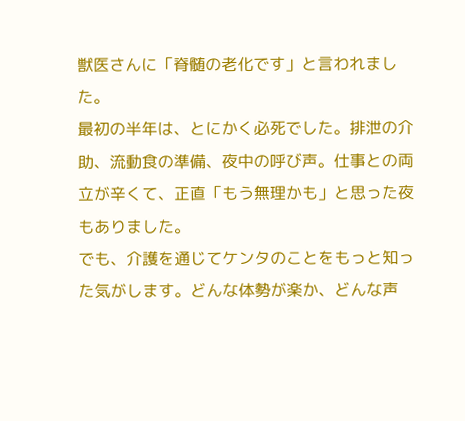獣医さんに「脊髄の老化です」と言われました。
最初の半年は、とにかく必死でした。排泄の介助、流動食の準備、夜中の呼び声。仕事との両立が辛くて、正直「もう無理かも」と思った夜もありました。
でも、介護を通じてケンタのことをもっと知った気がします。どんな体勢が楽か、どんな声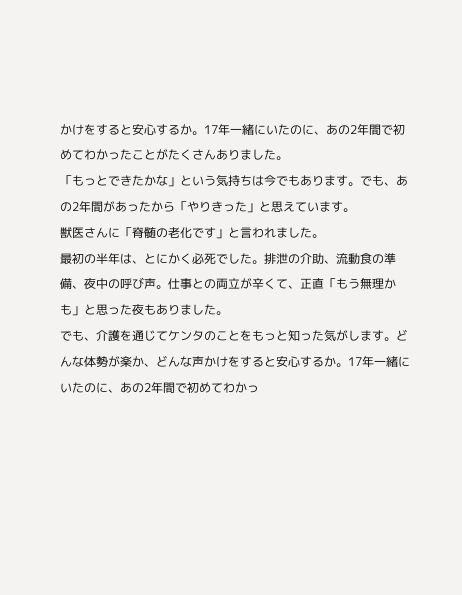かけをすると安心するか。17年一緒にいたのに、あの2年間で初めてわかったことがたくさんありました。
「もっとできたかな」という気持ちは今でもあります。でも、あの2年間があったから「やりきった」と思えています。
獣医さんに「脊髄の老化です」と言われました。
最初の半年は、とにかく必死でした。排泄の介助、流動食の準備、夜中の呼び声。仕事との両立が辛くて、正直「もう無理かも」と思った夜もありました。
でも、介護を通じてケンタのことをもっと知った気がします。どんな体勢が楽か、どんな声かけをすると安心するか。17年一緒にいたのに、あの2年間で初めてわかっ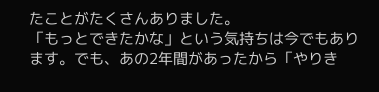たことがたくさんありました。
「もっとできたかな」という気持ちは今でもあります。でも、あの2年間があったから「やりき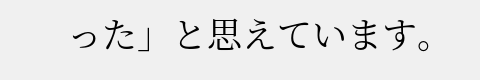った」と思えています。